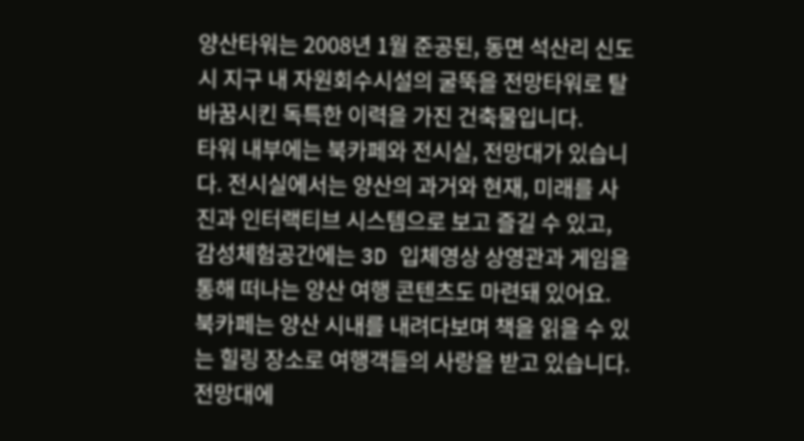양산타워는 2008년 1월 준공된, 동면 석산리 신도시 지구 내 자원회수시설의 굴뚝을 전망타워로 탈바꿈시킨 독특한 이력을 가진 건축물입니다.
타워 내부에는 북카페와 전시실, 전망대가 있습니다. 전시실에서는 양산의 과거와 현재, 미래를 사진과 인터랙티브 시스템으로 보고 즐길 수 있고, 감성체험공간에는 3D 입체영상 상영관과 게임을 통해 떠나는 양산 여행 콘텐츠도 마련돼 있어요.
북카페는 양산 시내를 내려다보며 책을 읽을 수 있는 힐링 장소로 여행객들의 사랑을 받고 있습니다. 전망대에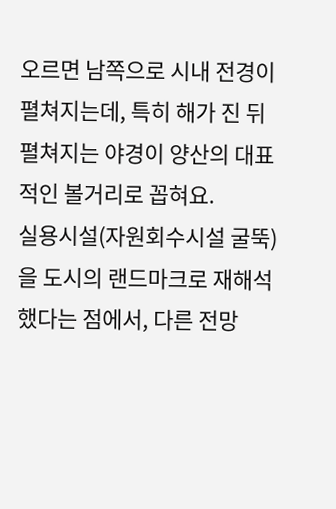오르면 남쪽으로 시내 전경이 펼쳐지는데, 특히 해가 진 뒤 펼쳐지는 야경이 양산의 대표적인 볼거리로 꼽혀요.
실용시설(자원회수시설 굴뚝)을 도시의 랜드마크로 재해석했다는 점에서, 다른 전망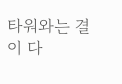타워와는 결이 다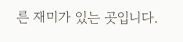른 재미가 있는 곳입니다.